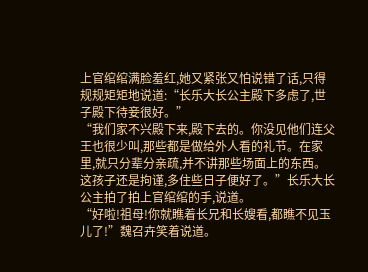上官绾绾满脸羞红,她又紧张又怕说错了话,只得规规矩矩地说道:“长乐大长公主殿下多虑了,世子殿下待妾很好。”
“我们家不兴殿下来,殿下去的。你没见他们连父王也很少叫,那些都是做给外人看的礼节。在家里,就只分辈分亲疏,并不讲那些场面上的东西。这孩子还是拘谨,多住些日子便好了。”长乐大长公主拍了拍上官绾绾的手,说道。
“好啦!祖母!你就瞧着长兄和长嫂看,都瞧不见玉儿了!”魏召卉笑着说道。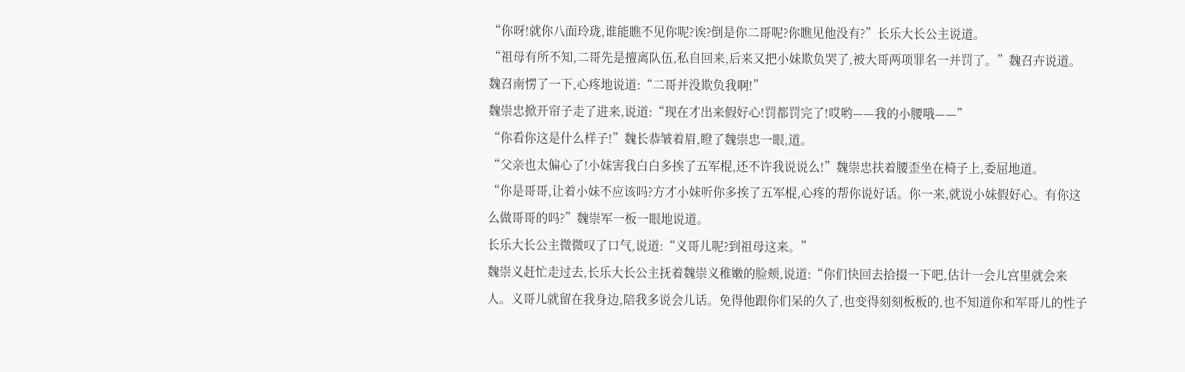“你呀!就你八面玲珑,谁能瞧不见你呢?诶?倒是你二哥呢?你瞧见他没有?”长乐大长公主说道。
“祖母有所不知,二哥先是擅离队伍,私自回来,后来又把小妹欺负哭了,被大哥两项罪名一并罚了。”魏召卉说道。
魏召南愣了一下,心疼地说道:“二哥并没欺负我啊!”
魏崇忠掀开帘子走了进来,说道:“现在才出来假好心!罚都罚完了!哎哟——我的小腰哦——”
“你看你这是什么样子!”魏长恭皱着眉,瞪了魏崇忠一眼,道。
“父亲也太偏心了!小妹害我白白多挨了五军棍,还不许我说说么!”魏崇忠扶着腰歪坐在椅子上,委屈地道。
“你是哥哥,让着小妹不应该吗?方才小妹听你多挨了五军棍,心疼的帮你说好话。你一来,就说小妹假好心。有你这么做哥哥的吗?”魏崇军一板一眼地说道。
长乐大长公主微微叹了口气,说道:“义哥儿呢?到祖母这来。”
魏崇义赶忙走过去,长乐大长公主抚着魏崇义稚嫩的脸颊,说道:“你们快回去拾掇一下吧,估计一会儿宫里就会来人。义哥儿就留在我身边,陪我多说会儿话。免得他跟你们呆的久了,也变得刻刻板板的,也不知道你和军哥儿的性子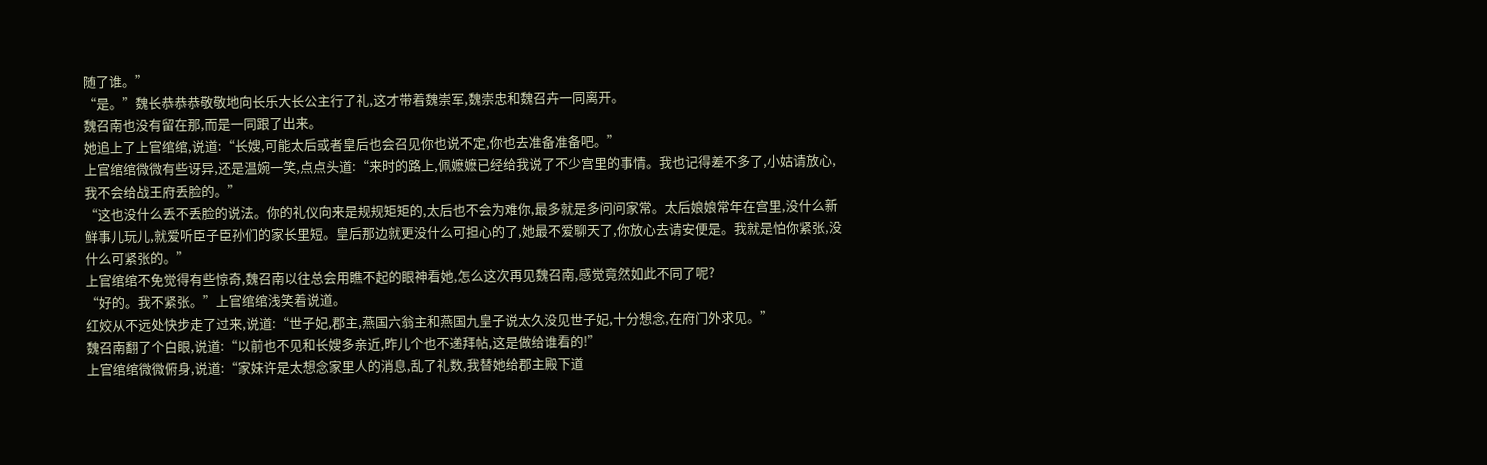随了谁。”
“是。”魏长恭恭恭敬敬地向长乐大长公主行了礼,这才带着魏崇军,魏崇忠和魏召卉一同离开。
魏召南也没有留在那,而是一同跟了出来。
她追上了上官绾绾,说道:“长嫂,可能太后或者皇后也会召见你也说不定,你也去准备准备吧。”
上官绾绾微微有些讶异,还是温婉一笑,点点头道:“来时的路上,佩嬷嬷已经给我说了不少宫里的事情。我也记得差不多了,小姑请放心,我不会给战王府丢脸的。”
“这也没什么丢不丢脸的说法。你的礼仪向来是规规矩矩的,太后也不会为难你,最多就是多问问家常。太后娘娘常年在宫里,没什么新鲜事儿玩儿,就爱听臣子臣孙们的家长里短。皇后那边就更没什么可担心的了,她最不爱聊天了,你放心去请安便是。我就是怕你紧张,没什么可紧张的。”
上官绾绾不免觉得有些惊奇,魏召南以往总会用瞧不起的眼神看她,怎么这次再见魏召南,感觉竟然如此不同了呢?
“好的。我不紧张。”上官绾绾浅笑着说道。
红姣从不远处快步走了过来,说道:“世子妃,郡主,燕国六翁主和燕国九皇子说太久没见世子妃,十分想念,在府门外求见。”
魏召南翻了个白眼,说道:“以前也不见和长嫂多亲近,昨儿个也不递拜帖,这是做给谁看的!”
上官绾绾微微俯身,说道:“家妹许是太想念家里人的消息,乱了礼数,我替她给郡主殿下道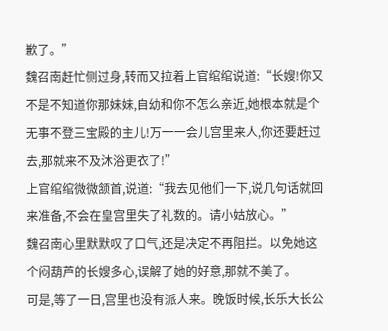歉了。”
魏召南赶忙侧过身,转而又拉着上官绾绾说道:“长嫂!你又不是不知道你那妹妹,自幼和你不怎么亲近,她根本就是个无事不登三宝殿的主儿!万一一会儿宫里来人,你还要赶过去,那就来不及沐浴更衣了!”
上官绾绾微微颔首,说道:“我去见他们一下,说几句话就回来准备,不会在皇宫里失了礼数的。请小姑放心。”
魏召南心里默默叹了口气,还是决定不再阻拦。以免她这个闷葫芦的长嫂多心,误解了她的好意,那就不美了。
可是,等了一日,宫里也没有派人来。晚饭时候,长乐大长公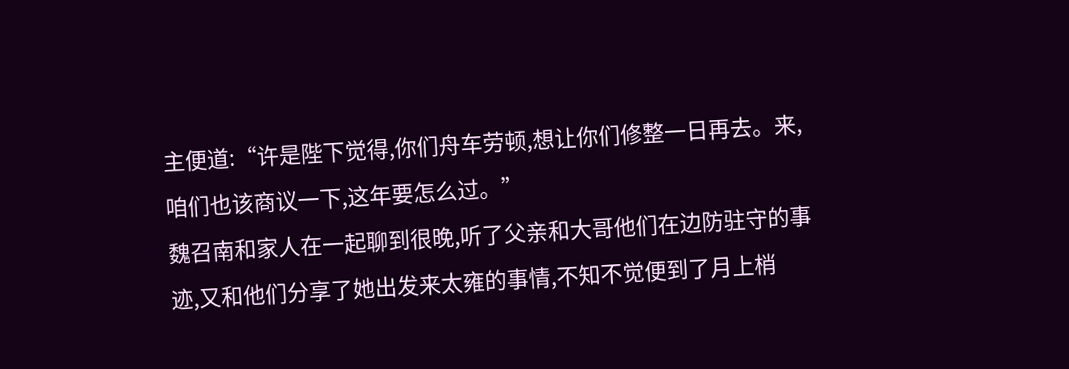主便道:“许是陛下觉得,你们舟车劳顿,想让你们修整一日再去。来,咱们也该商议一下,这年要怎么过。”
魏召南和家人在一起聊到很晚,听了父亲和大哥他们在边防驻守的事迹,又和他们分享了她出发来太雍的事情,不知不觉便到了月上梢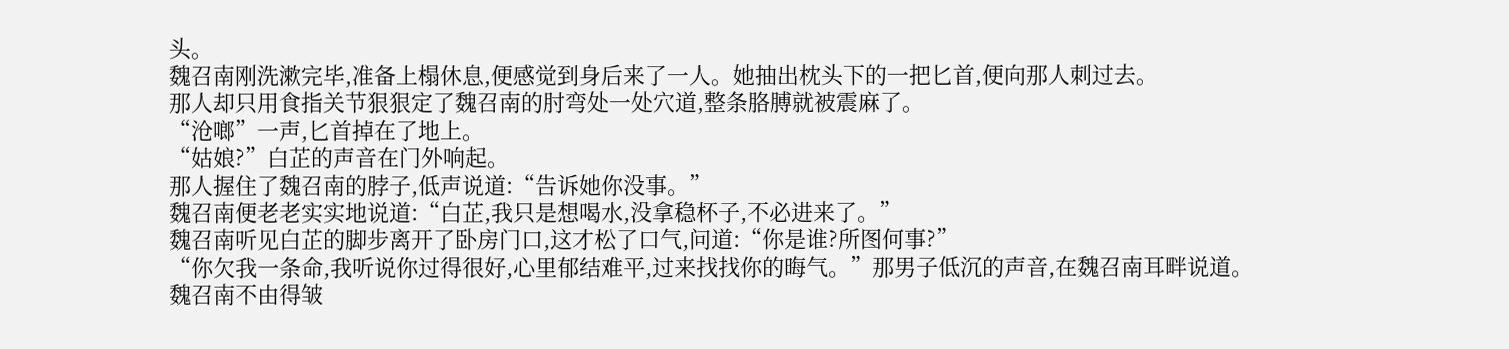头。
魏召南刚洗漱完毕,准备上榻休息,便感觉到身后来了一人。她抽出枕头下的一把匕首,便向那人刺过去。
那人却只用食指关节狠狠定了魏召南的肘弯处一处穴道,整条胳膊就被震麻了。
“沧啷”一声,匕首掉在了地上。
“姑娘?”白芷的声音在门外响起。
那人握住了魏召南的脖子,低声说道:“告诉她你没事。”
魏召南便老老实实地说道:“白芷,我只是想喝水,没拿稳杯子,不必进来了。”
魏召南听见白芷的脚步离开了卧房门口,这才松了口气,问道:“你是谁?所图何事?”
“你欠我一条命,我听说你过得很好,心里郁结难平,过来找找你的晦气。”那男子低沉的声音,在魏召南耳畔说道。
魏召南不由得皱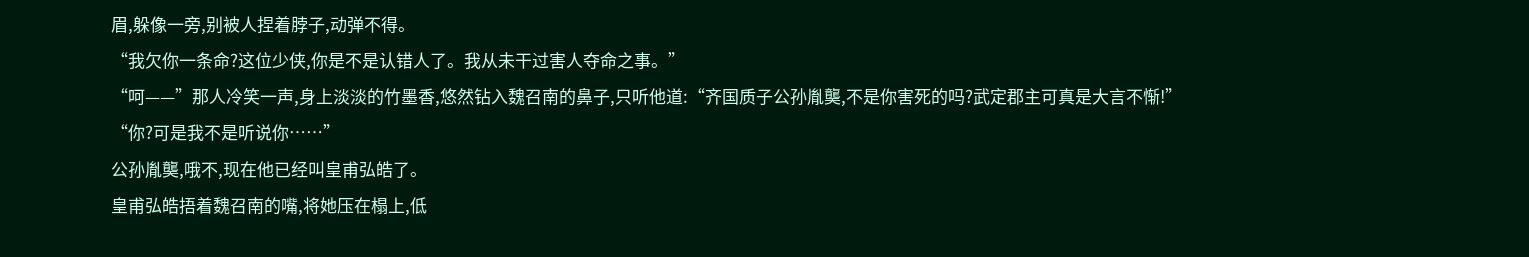眉,躲像一旁,别被人捏着脖子,动弹不得。
“我欠你一条命?这位少侠,你是不是认错人了。我从未干过害人夺命之事。”
“呵——”那人冷笑一声,身上淡淡的竹墨香,悠然钻入魏召南的鼻子,只听他道:“齐国质子公孙胤龑,不是你害死的吗?武定郡主可真是大言不惭!”
“你?可是我不是听说你……”
公孙胤龑,哦不,现在他已经叫皇甫弘皓了。
皇甫弘皓捂着魏召南的嘴,将她压在榻上,低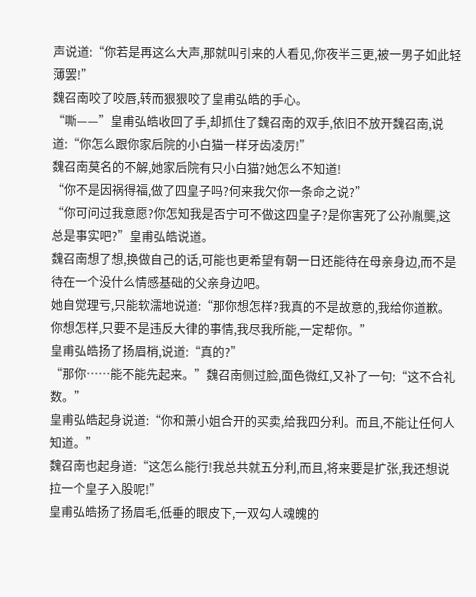声说道:“你若是再这么大声,那就叫引来的人看见,你夜半三更,被一男子如此轻薄罢!”
魏召南咬了咬唇,转而狠狠咬了皇甫弘皓的手心。
“嘶——”皇甫弘皓收回了手,却抓住了魏召南的双手,依旧不放开魏召南,说道:“你怎么跟你家后院的小白猫一样牙齿凌厉!”
魏召南莫名的不解,她家后院有只小白猫?她怎么不知道!
“你不是因祸得福,做了四皇子吗?何来我欠你一条命之说?”
“你可问过我意愿?你怎知我是否宁可不做这四皇子?是你害死了公孙胤龑,这总是事实吧?”皇甫弘皓说道。
魏召南想了想,换做自己的话,可能也更希望有朝一日还能待在母亲身边,而不是待在一个没什么情感基础的父亲身边吧。
她自觉理亏,只能软濡地说道:“那你想怎样?我真的不是故意的,我给你道歉。你想怎样,只要不是违反大律的事情,我尽我所能,一定帮你。”
皇甫弘皓扬了扬眉梢,说道:“真的?”
“那你……能不能先起来。”魏召南侧过脸,面色微红,又补了一句:“这不合礼数。”
皇甫弘皓起身说道:“你和萧小姐合开的买卖,给我四分利。而且,不能让任何人知道。”
魏召南也起身道:“这怎么能行!我总共就五分利,而且,将来要是扩张,我还想说拉一个皇子入股呢!”
皇甫弘皓扬了扬眉毛,低垂的眼皮下,一双勾人魂魄的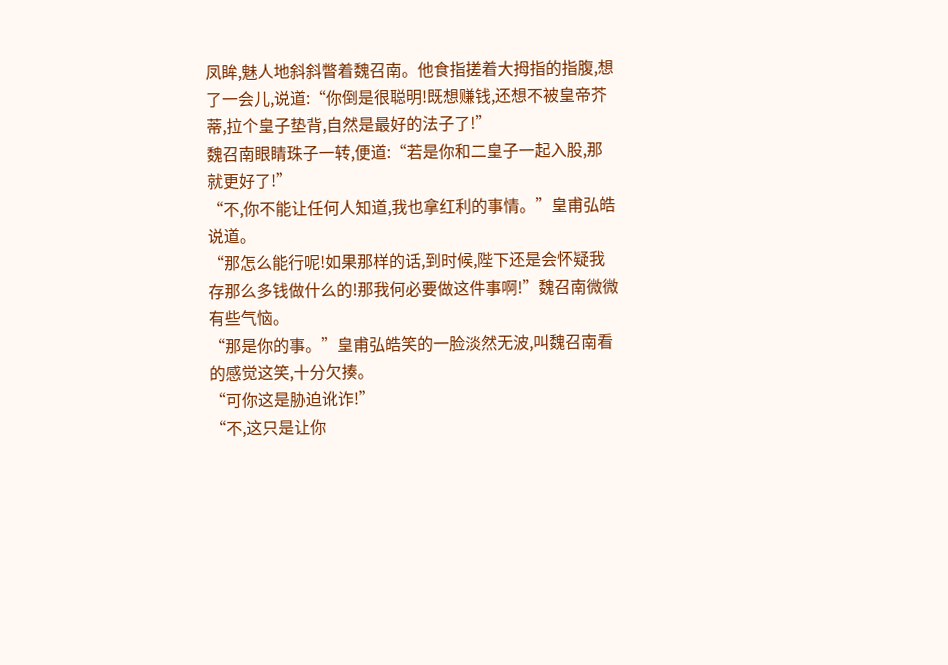凤眸,魅人地斜斜瞥着魏召南。他食指搓着大拇指的指腹,想了一会儿,说道:“你倒是很聪明!既想赚钱,还想不被皇帝芥蒂,拉个皇子垫背,自然是最好的法子了!”
魏召南眼睛珠子一转,便道:“若是你和二皇子一起入股,那就更好了!”
“不,你不能让任何人知道,我也拿红利的事情。”皇甫弘皓说道。
“那怎么能行呢!如果那样的话,到时候,陛下还是会怀疑我存那么多钱做什么的!那我何必要做这件事啊!”魏召南微微有些气恼。
“那是你的事。”皇甫弘皓笑的一脸淡然无波,叫魏召南看的感觉这笑,十分欠揍。
“可你这是胁迫讹诈!”
“不,这只是让你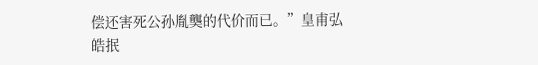偿还害死公孙胤龑的代价而已。”皇甫弘皓抿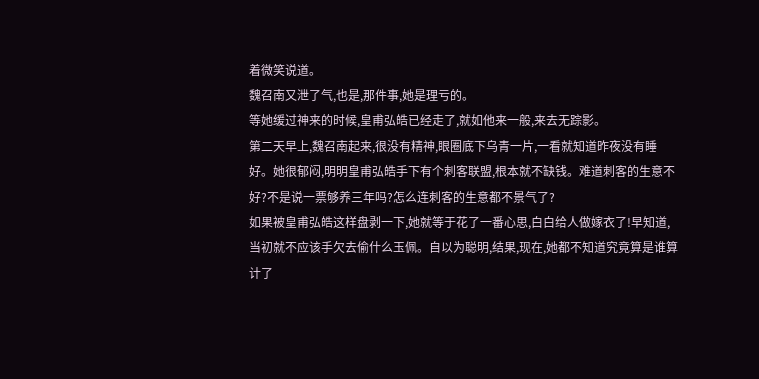着微笑说道。
魏召南又泄了气,也是,那件事,她是理亏的。
等她缓过神来的时候,皇甫弘皓已经走了,就如他来一般,来去无踪影。
第二天早上,魏召南起来,很没有精神,眼圈底下乌青一片,一看就知道昨夜没有睡好。她很郁闷,明明皇甫弘皓手下有个刺客联盟,根本就不缺钱。难道刺客的生意不好?不是说一票够养三年吗?怎么连刺客的生意都不景气了?
如果被皇甫弘皓这样盘剥一下,她就等于花了一番心思,白白给人做嫁衣了!早知道,当初就不应该手欠去偷什么玉佩。自以为聪明,结果,现在,她都不知道究竟算是谁算计了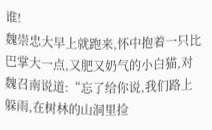谁!
魏崇忠大早上就跑来,怀中抱着一只比巴掌大一点,又肥又奶气的小白猫,对魏召南说道:“忘了给你说,我们路上躲雨,在树林的山洞里捡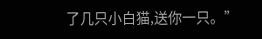了几只小白猫,送你一只。”